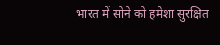भारत में सोने को हमेशा सुरक्षित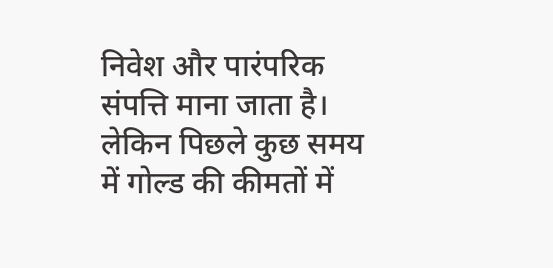निवेश और पारंपरिक संपत्ति माना जाता है। लेकिन पिछले कुछ समय में गोल्ड की कीमतों में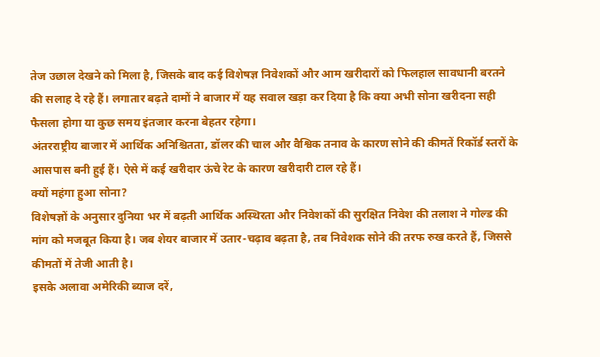तेज उछाल देखने को मिला है, जिसके बाद कई विशेषज्ञ निवेशकों और आम खरीदारों को फिलहाल सावधानी बरतने की सलाह दे रहे हैं। लगातार बढ़ते दामों ने बाजार में यह सवाल खड़ा कर दिया है कि क्या अभी सोना खरीदना सही फैसला होगा या कुछ समय इंतजार करना बेहतर रहेगा।
अंतरराष्ट्रीय बाजार में आर्थिक अनिश्चितता, डॉलर की चाल और वैश्विक तनाव के कारण सोने की कीमतें रिकॉर्ड स्तरों के आसपास बनी हुई हैं। ऐसे में कई खरीदार ऊंचे रेट के कारण खरीदारी टाल रहे हैं।
क्यों महंगा हुआ सोना?
विशेषज्ञों के अनुसार दुनिया भर में बढ़ती आर्थिक अस्थिरता और निवेशकों की सुरक्षित निवेश की तलाश ने गोल्ड की मांग को मजबूत किया है। जब शेयर बाजार में उतार-चढ़ाव बढ़ता है, तब निवेशक सोने की तरफ रुख करते हैं, जिससे कीमतों में तेजी आती है।
इसके अलावा अमेरिकी ब्याज दरें,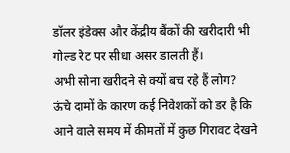डॉलर इंडेक्स और केंद्रीय बैंकों की खरीदारी भी गोल्ड रेट पर सीधा असर डालती हैं।
अभी सोना खरीदने से क्यों बच रहे हैं लोग?
ऊंचे दामों के कारण कई निवेशकों को डर है कि आने वाले समय में कीमतों में कुछ गिरावट देखने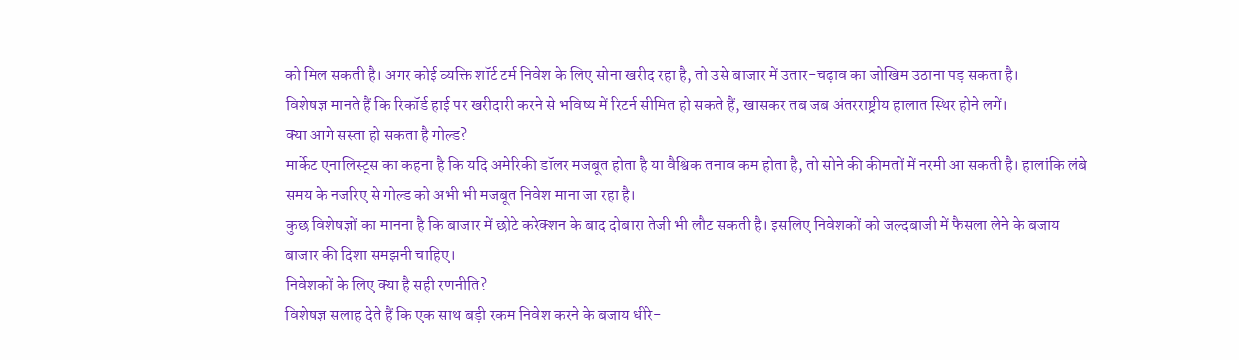को मिल सकती है। अगर कोई व्यक्ति शॉर्ट टर्म निवेश के लिए सोना खरीद रहा है, तो उसे बाजार में उतार-चढ़ाव का जोखिम उठाना पड़ सकता है।
विशेषज्ञ मानते हैं कि रिकॉर्ड हाई पर खरीदारी करने से भविष्य में रिटर्न सीमित हो सकते हैं, खासकर तब जब अंतरराष्ट्रीय हालात स्थिर होने लगें।
क्या आगे सस्ता हो सकता है गोल्ड?
मार्केट एनालिस्ट्स का कहना है कि यदि अमेरिकी डॉलर मजबूत होता है या वैश्विक तनाव कम होता है, तो सोने की कीमतों में नरमी आ सकती है। हालांकि लंबे समय के नजरिए से गोल्ड को अभी भी मजबूत निवेश माना जा रहा है।
कुछ विशेषज्ञों का मानना है कि बाजार में छोटे करेक्शन के बाद दोबारा तेजी भी लौट सकती है। इसलिए निवेशकों को जल्दबाजी में फैसला लेने के बजाय बाजार की दिशा समझनी चाहिए।
निवेशकों के लिए क्या है सही रणनीति?
विशेषज्ञ सलाह देते हैं कि एक साथ बड़ी रकम निवेश करने के बजाय धीरे-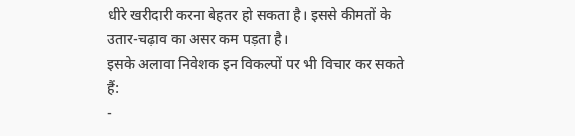धीरे खरीदारी करना बेहतर हो सकता है। इससे कीमतों के उतार-चढ़ाव का असर कम पड़ता है।
इसके अलावा निवेशक इन विकल्पों पर भी विचार कर सकते हैं:
-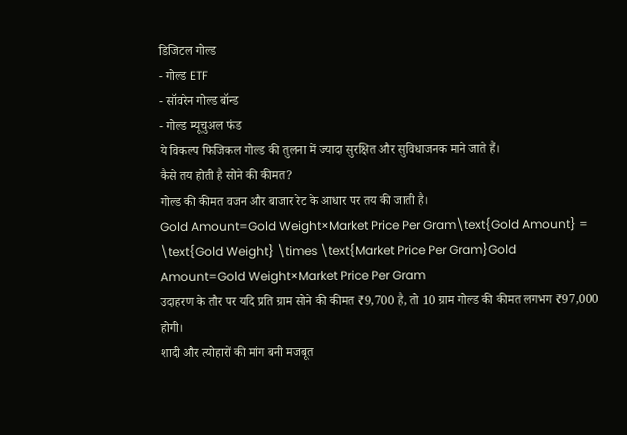डिजिटल गोल्ड
- गोल्ड ETF
- सॉवरेन गोल्ड बॉन्ड
- गोल्ड म्यूचुअल फंड
ये विकल्प फिजिकल गोल्ड की तुलना में ज्यादा सुरक्षित और सुविधाजनक माने जाते हैं।
कैसे तय होती है सोने की कीमत?
गोल्ड की कीमत वजन और बाजार रेट के आधार पर तय की जाती है।
Gold Amount=Gold Weight×Market Price Per Gram\text{Gold Amount} = \text{Gold Weight} \times \text{Market Price Per Gram}Gold Amount=Gold Weight×Market Price Per Gram
उदाहरण के तौर पर यदि प्रति ग्राम सोने की कीमत ₹9,700 है, तो 10 ग्राम गोल्ड की कीमत लगभग ₹97,000 होगी।
शादी और त्योहारों की मांग बनी मजबूत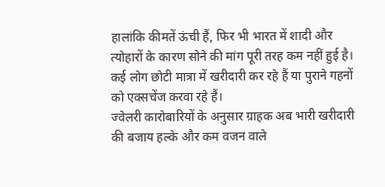हालांकि कीमतें ऊंची हैं, फिर भी भारत में शादी और त्योहारों के कारण सोने की मांग पूरी तरह कम नहीं हुई है। कई लोग छोटी मात्रा में खरीदारी कर रहे हैं या पुराने गहनों को एक्सचेंज करवा रहे हैं।
ज्वेलरी कारोबारियों के अनुसार ग्राहक अब भारी खरीदारी की बजाय हल्के और कम वजन वाले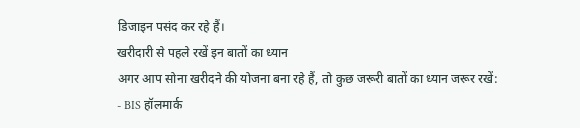डिजाइन पसंद कर रहे हैं।
खरीदारी से पहले रखें इन बातों का ध्यान
अगर आप सोना खरीदने की योजना बना रहे हैं, तो कुछ जरूरी बातों का ध्यान जरूर रखें:
- BIS हॉलमार्क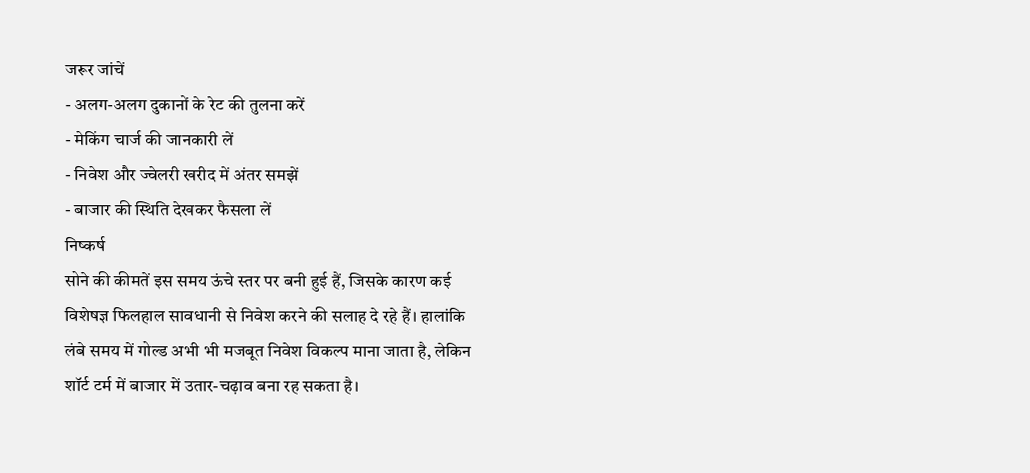जरूर जांचें
- अलग-अलग दुकानों के रेट की तुलना करें
- मेकिंग चार्ज की जानकारी लें
- निवेश और ज्वेलरी खरीद में अंतर समझें
- बाजार की स्थिति देखकर फैसला लें
निष्कर्ष
सोने की कीमतें इस समय ऊंचे स्तर पर बनी हुई हैं, जिसके कारण कई विशेषज्ञ फिलहाल सावधानी से निवेश करने की सलाह दे रहे हैं। हालांकि लंबे समय में गोल्ड अभी भी मजबूत निवेश विकल्प माना जाता है, लेकिन शॉर्ट टर्म में बाजार में उतार-चढ़ाव बना रह सकता है।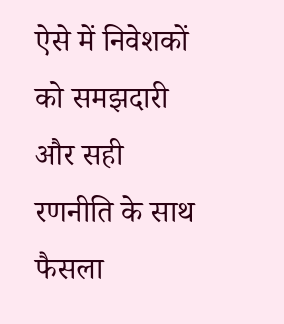ऐसे में निवेशकों को समझदारी और सही रणनीति के साथ फैसला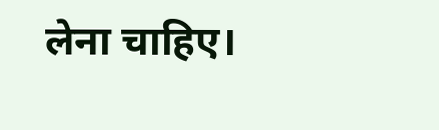लेना चाहिए।